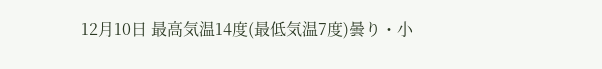12月10日 最高気温14度(最低気温7度)曇り・小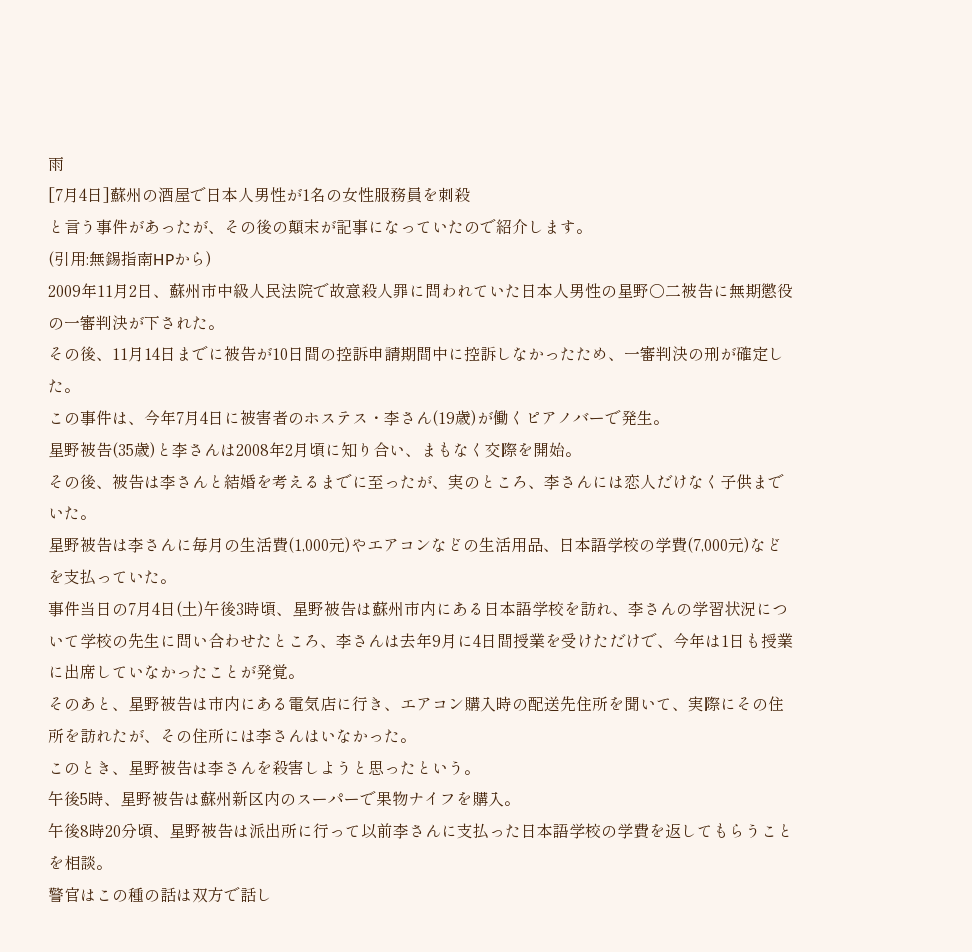雨
[7月4日]蘇州の酒屋で日本人男性が1名の女性服務員を刺殺
と言う事件があったが、その後の顛末が記事になっていたので紹介します。
(引用:無錫指南HPから)
2009年11月2日、蘇州市中級人民法院で故意殺人罪に問われていた日本人男性の星野○二被告に無期懲役の一審判決が下された。
その後、11月14日までに被告が10日間の控訴申請期間中に控訴しなかったため、一審判決の刑が確定した。
この事件は、今年7月4日に被害者のホステス・李さん(19歳)が働くピアノバーで発生。
星野被告(35歳)と李さんは2008年2月頃に知り合い、まもなく交際を開始。
その後、被告は李さんと結婚を考えるまでに至ったが、実のところ、李さんには恋人だけなく子供までいた。
星野被告は李さんに毎月の生活費(1,000元)やエアコンなどの生活用品、日本語学校の学費(7,000元)などを支払っていた。
事件当日の7月4日(土)午後3時頃、星野被告は蘇州市内にある日本語学校を訪れ、李さんの学習状況について学校の先生に問い合わせたところ、李さんは去年9月に4日間授業を受けただけで、今年は1日も授業に出席していなかったことが発覚。
そのあと、星野被告は市内にある電気店に行き、エアコン購入時の配送先住所を聞いて、実際にその住所を訪れたが、その住所には李さんはいなかった。
このとき、星野被告は李さんを殺害しようと思ったという。
午後5時、星野被告は蘇州新区内のスーパーで果物ナイフを購入。
午後8時20分頃、星野被告は派出所に行って以前李さんに支払った日本語学校の学費を返してもらうことを相談。
警官はこの種の話は双方で話し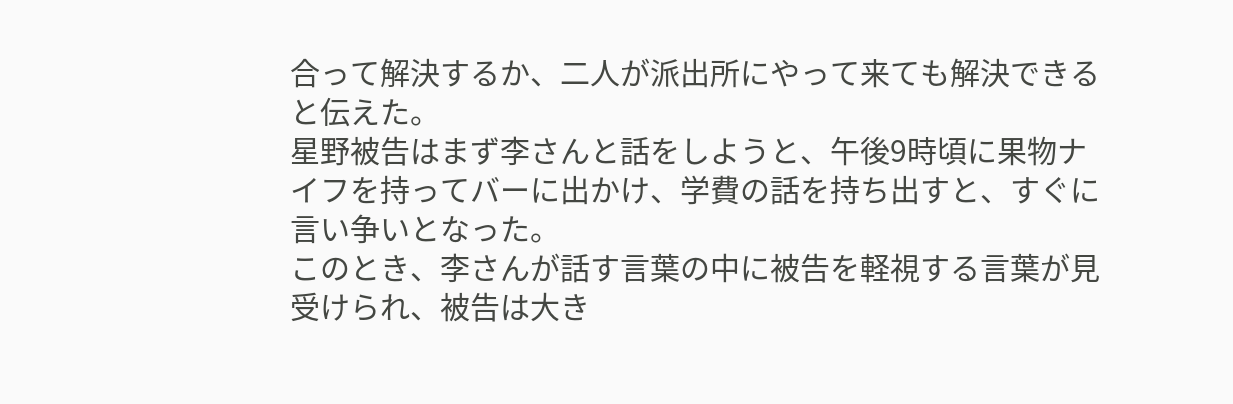合って解決するか、二人が派出所にやって来ても解決できると伝えた。
星野被告はまず李さんと話をしようと、午後9時頃に果物ナイフを持ってバーに出かけ、学費の話を持ち出すと、すぐに言い争いとなった。
このとき、李さんが話す言葉の中に被告を軽視する言葉が見受けられ、被告は大き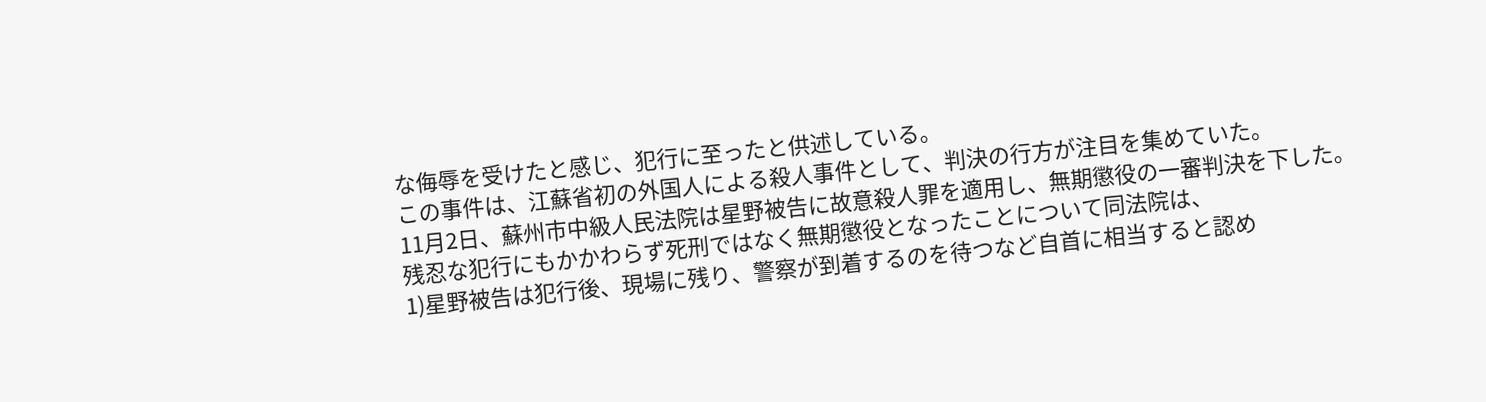な侮辱を受けたと感じ、犯行に至ったと供述している。
この事件は、江蘇省初の外国人による殺人事件として、判決の行方が注目を集めていた。
11月2日、蘇州市中級人民法院は星野被告に故意殺人罪を適用し、無期懲役の一審判決を下した。
残忍な犯行にもかかわらず死刑ではなく無期懲役となったことについて同法院は、
1)星野被告は犯行後、現場に残り、警察が到着するのを待つなど自首に相当すると認め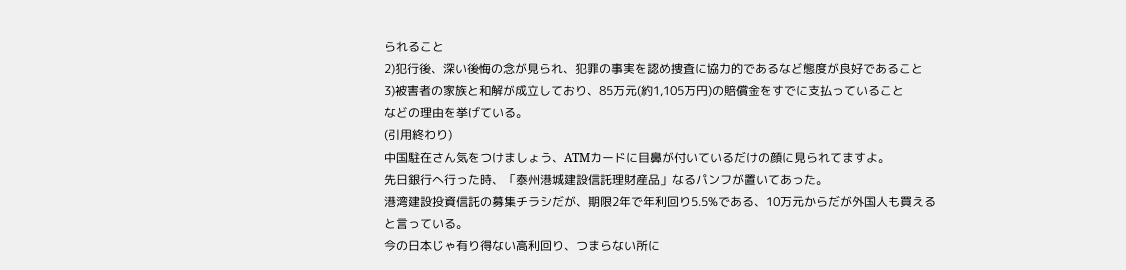られること
2)犯行後、深い後悔の念が見られ、犯罪の事実を認め捜査に協力的であるなど態度が良好であること
3)被害者の家族と和解が成立しており、85万元(約1,105万円)の賠償金をすでに支払っていること
などの理由を挙げている。
(引用終わり)
中国駐在さん気をつけましょう、ATMカードに目鼻が付いているだけの顔に見られてますよ。
先日銀行へ行った時、「泰州港城建設信託理財産品」なるパンフが置いてあった。
港湾建設投資信託の募集チラシだが、期限2年で年利回り5.5%である、10万元からだが外国人も買えると言っている。
今の日本じゃ有り得ない高利回り、つまらない所に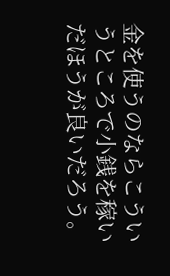金を使うのならこういうところで小銭を稼いだほうが良いだろう。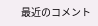最近のコメント